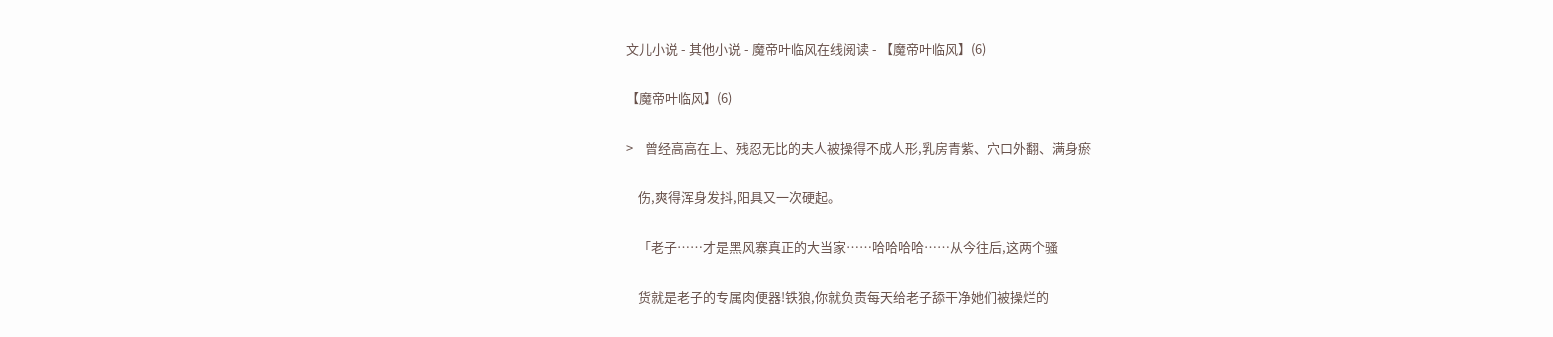文儿小说 - 其他小说 - 魔帝叶临风在线阅读 - 【魔帝叶临风】(6)

【魔帝叶临风】(6)

>    曾经高高在上、残忍无比的夫人被操得不成人形,乳房青紫、穴口外翻、满身瘀

    伤,爽得浑身发抖,阳具又一次硬起。

    「老子……才是黑风寨真正的大当家……哈哈哈哈……从今往后,这两个骚

    货就是老子的专属肉便器!铁狼,你就负责每天给老子舔干净她们被操烂的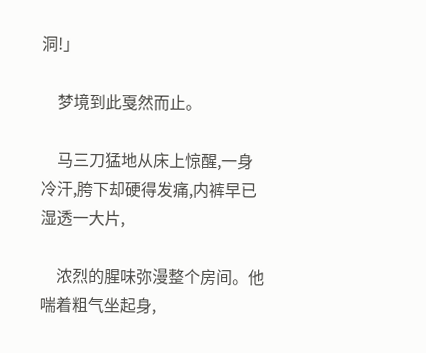洞!」

    梦境到此戛然而止。

    马三刀猛地从床上惊醒,一身冷汗,胯下却硬得发痛,内裤早已湿透一大片,

    浓烈的腥味弥漫整个房间。他喘着粗气坐起身,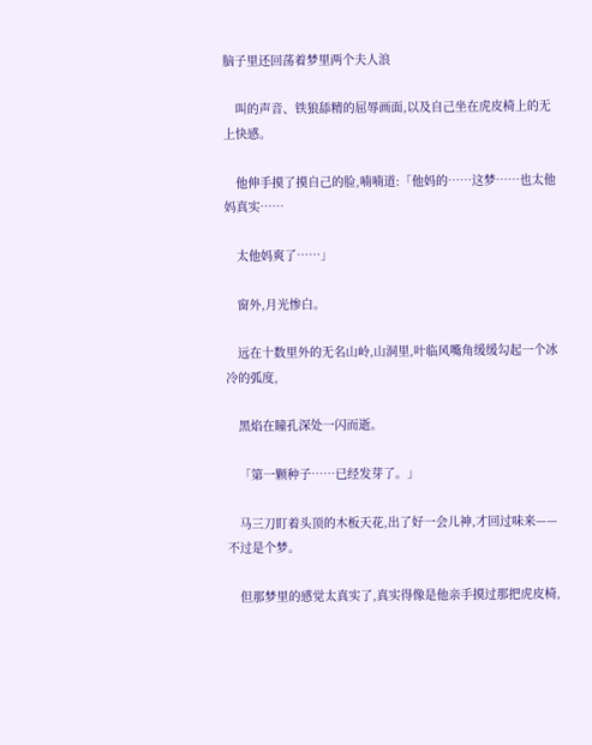脑子里还回荡着梦里两个夫人浪

    叫的声音、铁狼舔精的屈辱画面,以及自己坐在虎皮椅上的无上快感。

    他伸手摸了摸自己的脸,喃喃道:「他妈的……这梦……也太他妈真实……

    太他妈爽了……」

    窗外,月光惨白。

    远在十数里外的无名山岭,山洞里,叶临风嘴角缓缓勾起一个冰冷的弧度,

    黑焰在瞳孔深处一闪而逝。

    「第一颗种子……已经发芽了。」

    马三刀盯着头顶的木板天花,出了好一会儿神,才回过味来——不过是个梦。

    但那梦里的感觉太真实了,真实得像是他亲手摸过那把虎皮椅,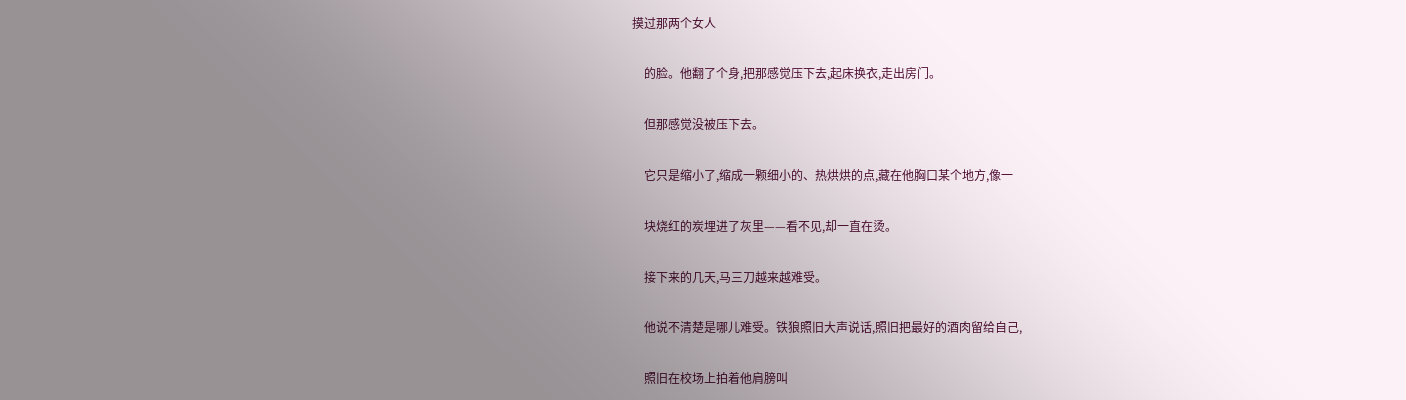摸过那两个女人

    的脸。他翻了个身,把那感觉压下去,起床换衣,走出房门。

    但那感觉没被压下去。

    它只是缩小了,缩成一颗细小的、热烘烘的点,藏在他胸口某个地方,像一

    块烧红的炭埋进了灰里——看不见,却一直在烫。

    接下来的几天,马三刀越来越难受。

    他说不清楚是哪儿难受。铁狼照旧大声说话,照旧把最好的酒肉留给自己,

    照旧在校场上拍着他肩膀叫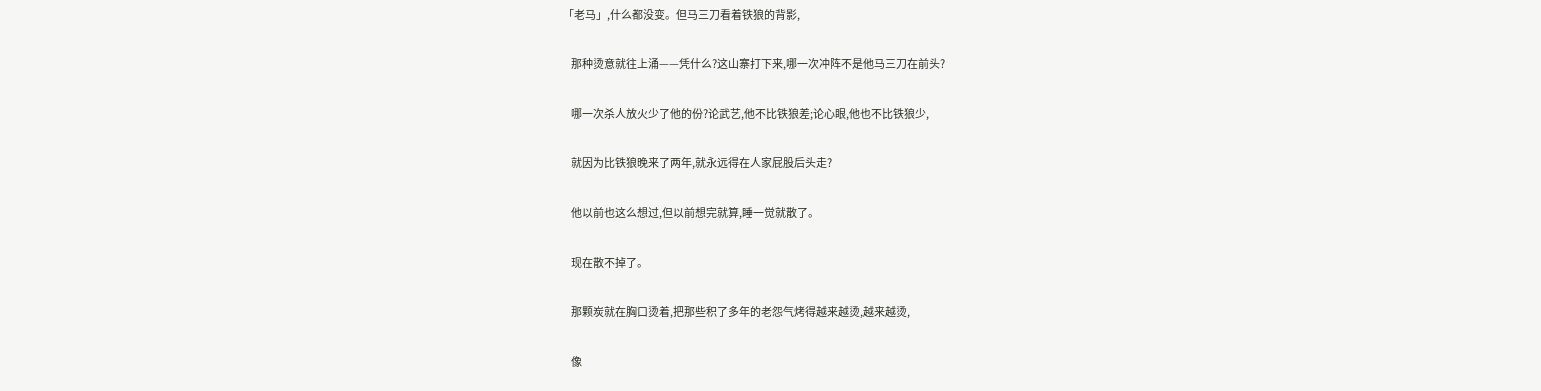「老马」,什么都没变。但马三刀看着铁狼的背影,

    那种烫意就往上涌——凭什么?这山寨打下来,哪一次冲阵不是他马三刀在前头?

    哪一次杀人放火少了他的份?论武艺,他不比铁狼差;论心眼,他也不比铁狼少,

    就因为比铁狼晚来了两年,就永远得在人家屁股后头走?

    他以前也这么想过,但以前想完就算,睡一觉就散了。

    现在散不掉了。

    那颗炭就在胸口烫着,把那些积了多年的老怨气烤得越来越烫,越来越烫,

    像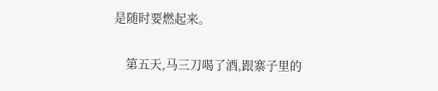是随时要燃起来。

    第五天,马三刀喝了酒,跟寨子里的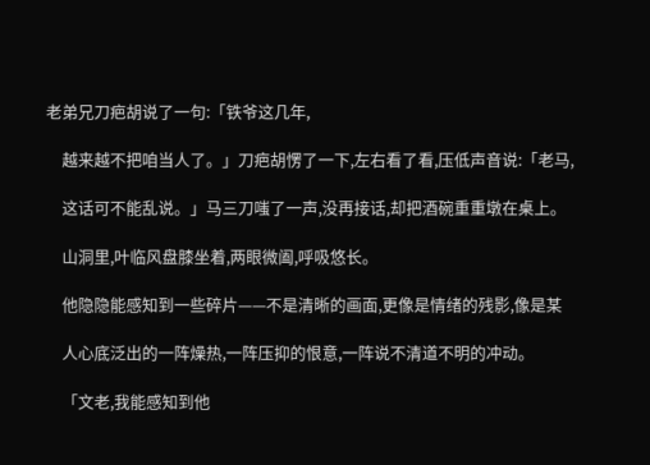老弟兄刀疤胡说了一句:「铁爷这几年,

    越来越不把咱当人了。」刀疤胡愣了一下,左右看了看,压低声音说:「老马,

    这话可不能乱说。」马三刀嗤了一声,没再接话,却把酒碗重重墩在桌上。

    山洞里,叶临风盘膝坐着,两眼微阖,呼吸悠长。

    他隐隐能感知到一些碎片——不是清晰的画面,更像是情绪的残影,像是某

    人心底泛出的一阵燥热,一阵压抑的恨意,一阵说不清道不明的冲动。

    「文老,我能感知到他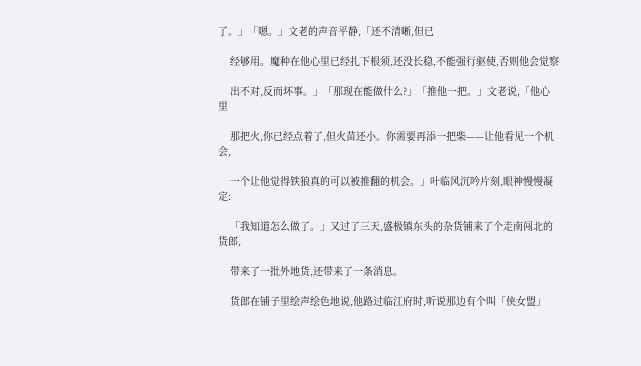了。」「嗯。」文老的声音平静,「还不清晰,但已

    经够用。魔种在他心里已经扎下根须,还没长稳,不能强行驱使,否则他会觉察

    出不对,反而坏事。」「那现在能做什么?」「推他一把。」文老说,「他心里

    那把火,你已经点着了,但火苗还小。你需要再添一把柴——让他看见一个机会,

    一个让他觉得铁狼真的可以被推翻的机会。」叶临风沉吟片刻,眼神慢慢凝定:

    「我知道怎么做了。」又过了三天,盛极镇东头的杂货铺来了个走南闯北的货郎,

    带来了一批外地货,还带来了一条消息。

    货郎在铺子里绘声绘色地说,他路过临江府时,听说那边有个叫「侠女盟」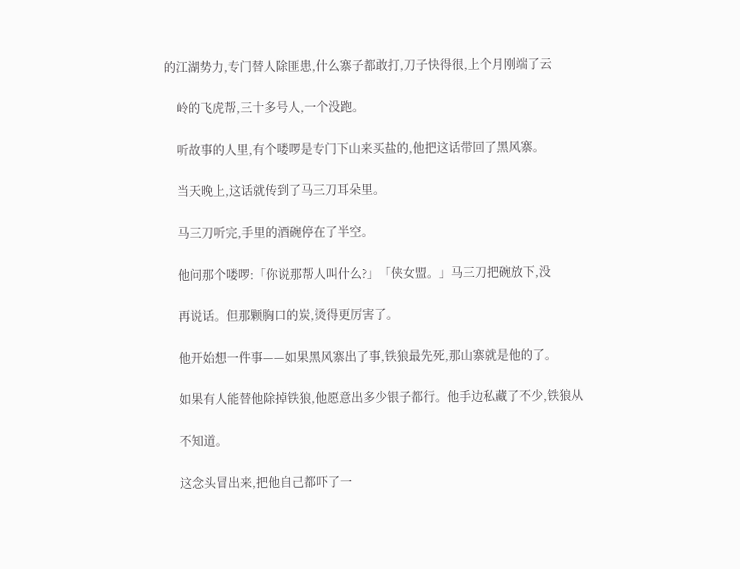的江湖势力,专门替人除匪患,什么寨子都敢打,刀子快得很,上个月刚端了云

    岭的飞虎帮,三十多号人,一个没跑。

    听故事的人里,有个喽啰是专门下山来买盐的,他把这话带回了黑风寨。

    当天晚上,这话就传到了马三刀耳朵里。

    马三刀听完,手里的酒碗停在了半空。

    他问那个喽啰:「你说那帮人叫什么?」「侠女盟。」马三刀把碗放下,没

    再说话。但那颗胸口的炭,烫得更厉害了。

    他开始想一件事——如果黑风寨出了事,铁狼最先死,那山寨就是他的了。

    如果有人能替他除掉铁狼,他愿意出多少银子都行。他手边私藏了不少,铁狼从

    不知道。

    这念头冒出来,把他自己都吓了一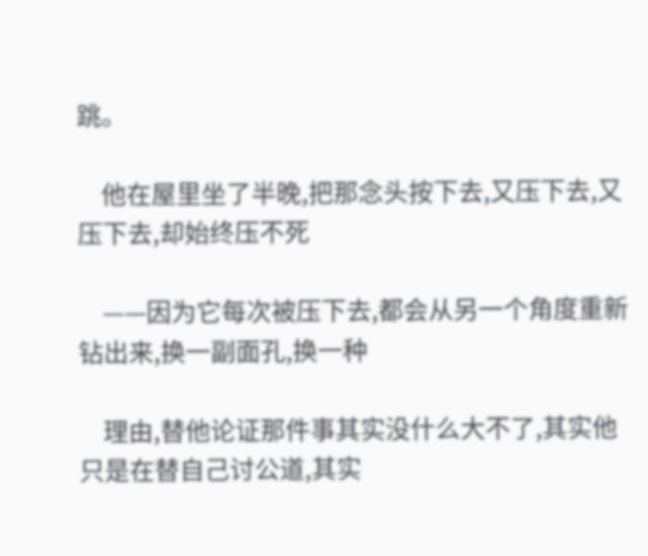跳。

    他在屋里坐了半晚,把那念头按下去,又压下去,又压下去,却始终压不死

    ——因为它每次被压下去,都会从另一个角度重新钻出来,换一副面孔,换一种

    理由,替他论证那件事其实没什么大不了,其实他只是在替自己讨公道,其实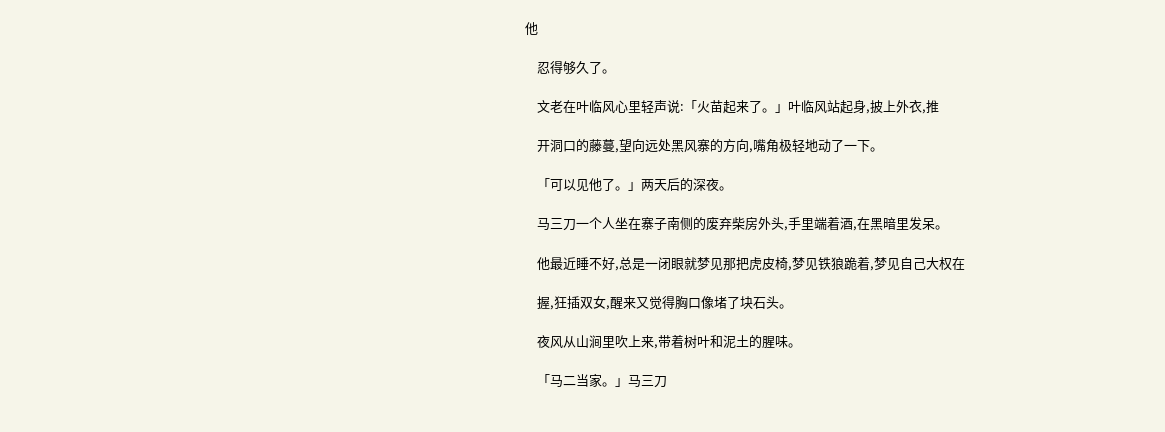他

    忍得够久了。

    文老在叶临风心里轻声说:「火苗起来了。」叶临风站起身,披上外衣,推

    开洞口的藤蔓,望向远处黑风寨的方向,嘴角极轻地动了一下。

    「可以见他了。」两天后的深夜。

    马三刀一个人坐在寨子南侧的废弃柴房外头,手里端着酒,在黑暗里发呆。

    他最近睡不好,总是一闭眼就梦见那把虎皮椅,梦见铁狼跪着,梦见自己大权在

    握,狂插双女,醒来又觉得胸口像堵了块石头。

    夜风从山涧里吹上来,带着树叶和泥土的腥味。

    「马二当家。」马三刀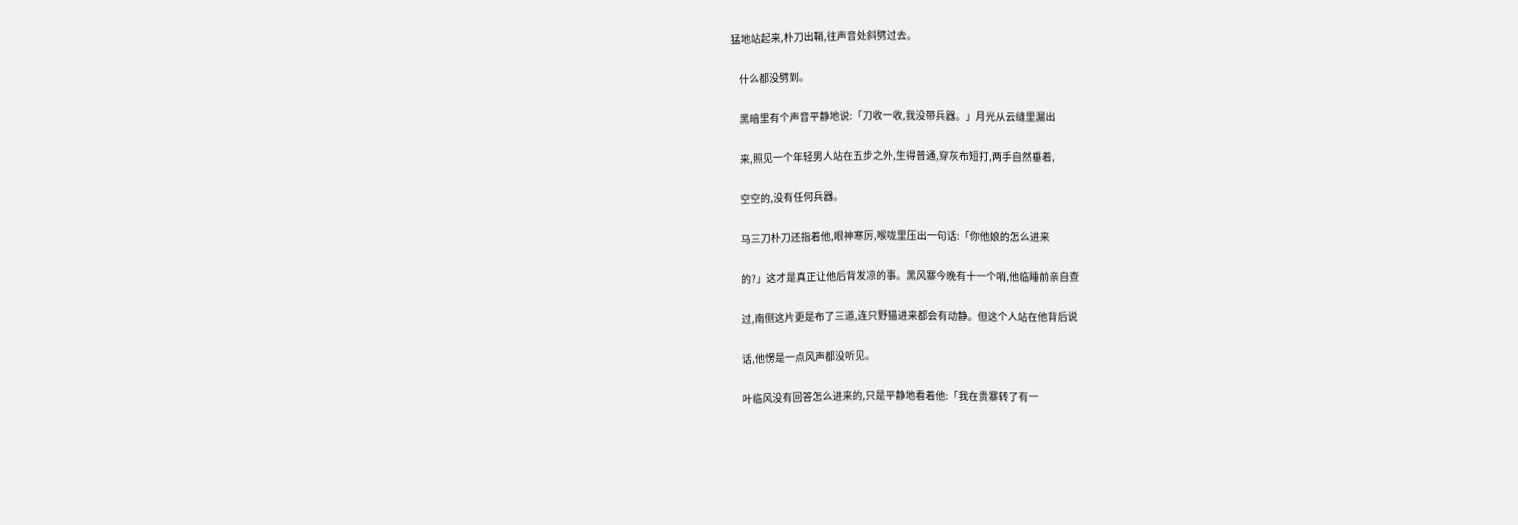猛地站起来,朴刀出鞘,往声音处斜劈过去。

    什么都没劈到。

    黑暗里有个声音平静地说:「刀收一收,我没带兵器。」月光从云缝里漏出

    来,照见一个年轻男人站在五步之外,生得普通,穿灰布短打,两手自然垂着,

    空空的,没有任何兵器。

    马三刀朴刀还指着他,眼神寒厉,喉咙里压出一句话:「你他娘的怎么进来

    的?」这才是真正让他后背发凉的事。黑风寨今晚有十一个哨,他临睡前亲自查

    过,南侧这片更是布了三道,连只野猫进来都会有动静。但这个人站在他背后说

    话,他愣是一点风声都没听见。

    叶临风没有回答怎么进来的,只是平静地看着他:「我在贵寨转了有一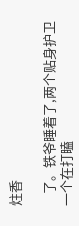炷香

    了。铁爷睡着了,两个贴身护卫一个在打瞌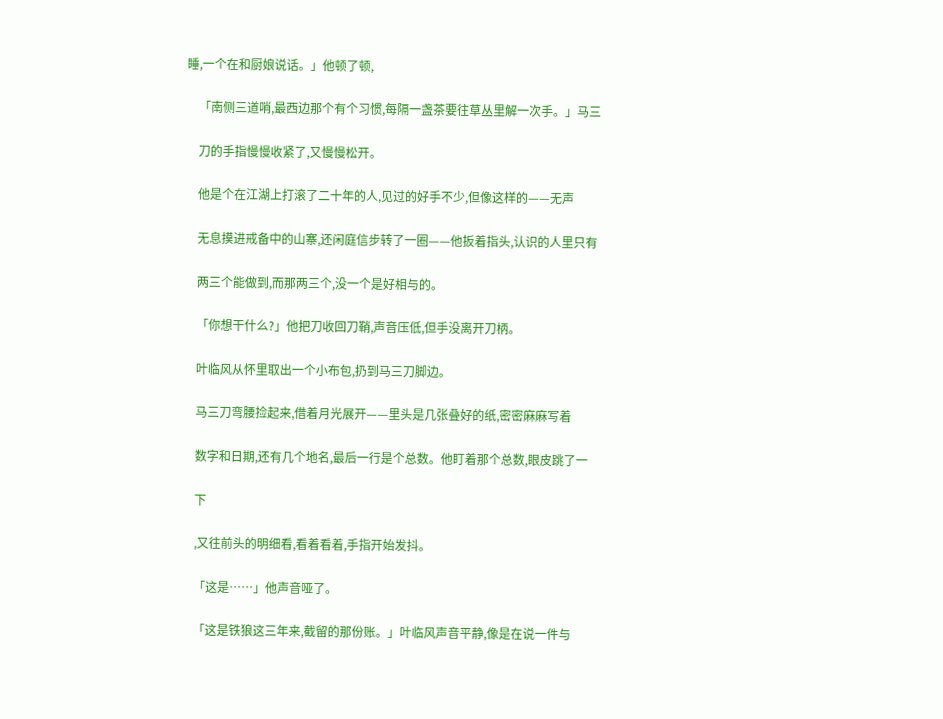睡,一个在和厨娘说话。」他顿了顿,

    「南侧三道哨,最西边那个有个习惯,每隔一盏茶要往草丛里解一次手。」马三

    刀的手指慢慢收紧了,又慢慢松开。

    他是个在江湖上打滚了二十年的人,见过的好手不少,但像这样的——无声

    无息摸进戒备中的山寨,还闲庭信步转了一圈——他扳着指头,认识的人里只有

    两三个能做到,而那两三个,没一个是好相与的。

    「你想干什么?」他把刀收回刀鞘,声音压低,但手没离开刀柄。

    叶临风从怀里取出一个小布包,扔到马三刀脚边。

    马三刀弯腰捡起来,借着月光展开——里头是几张叠好的纸,密密麻麻写着

    数字和日期,还有几个地名,最后一行是个总数。他盯着那个总数,眼皮跳了一

    下

    ,又往前头的明细看,看着看着,手指开始发抖。

    「这是……」他声音哑了。

    「这是铁狼这三年来,截留的那份账。」叶临风声音平静,像是在说一件与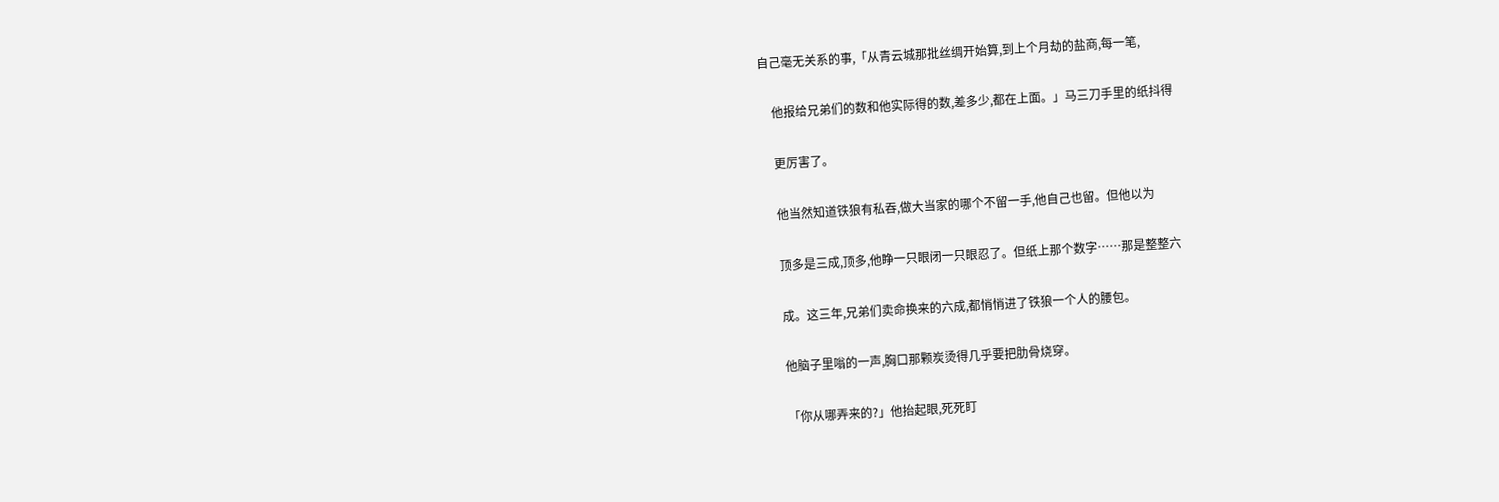自己毫无关系的事,「从青云城那批丝绸开始算,到上个月劫的盐商,每一笔,

    他报给兄弟们的数和他实际得的数,差多少,都在上面。」马三刀手里的纸抖得

    更厉害了。

    他当然知道铁狼有私吞,做大当家的哪个不留一手,他自己也留。但他以为

    顶多是三成,顶多,他睁一只眼闭一只眼忍了。但纸上那个数字……那是整整六

    成。这三年,兄弟们卖命换来的六成,都悄悄进了铁狼一个人的腰包。

    他脑子里嗡的一声,胸口那颗炭烫得几乎要把肋骨烧穿。

    「你从哪弄来的?」他抬起眼,死死盯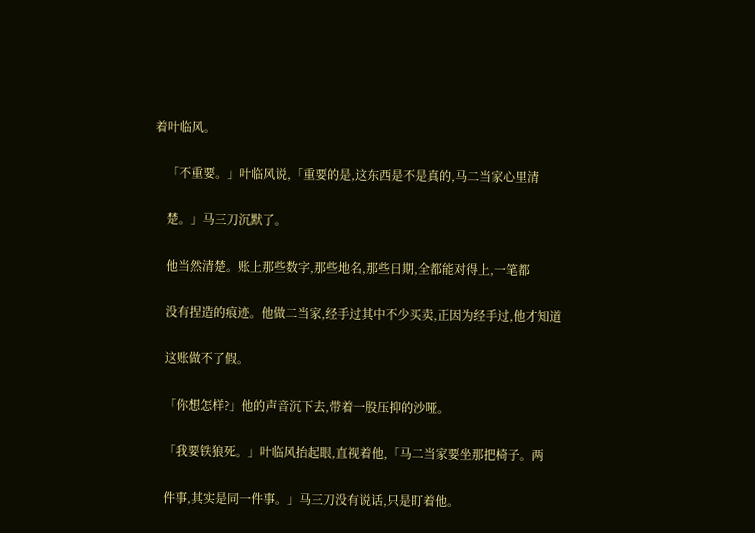着叶临风。

    「不重要。」叶临风说,「重要的是,这东西是不是真的,马二当家心里清

    楚。」马三刀沉默了。

    他当然清楚。账上那些数字,那些地名,那些日期,全都能对得上,一笔都

    没有捏造的痕迹。他做二当家,经手过其中不少买卖,正因为经手过,他才知道

    这账做不了假。

    「你想怎样?」他的声音沉下去,带着一股压抑的沙哑。

    「我要铁狼死。」叶临风抬起眼,直视着他,「马二当家要坐那把椅子。两

    件事,其实是同一件事。」马三刀没有说话,只是盯着他。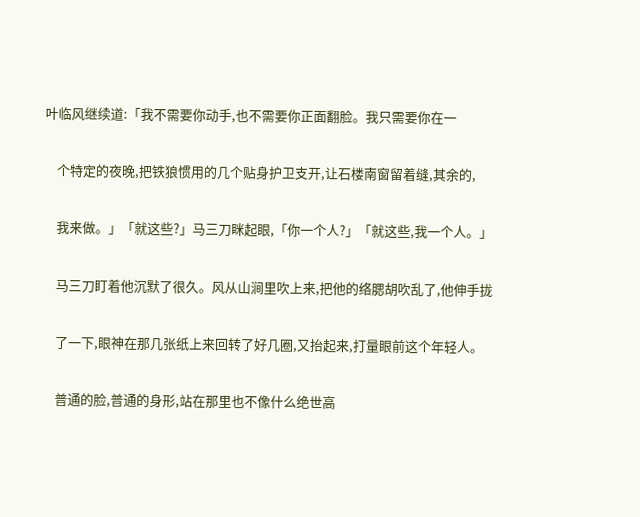叶临风继续道:「我不需要你动手,也不需要你正面翻脸。我只需要你在一

    个特定的夜晚,把铁狼惯用的几个贴身护卫支开,让石楼南窗留着缝,其余的,

    我来做。」「就这些?」马三刀眯起眼,「你一个人?」「就这些,我一个人。」

    马三刀盯着他沉默了很久。风从山涧里吹上来,把他的络腮胡吹乱了,他伸手拢

    了一下,眼神在那几张纸上来回转了好几圈,又抬起来,打量眼前这个年轻人。

    普通的脸,普通的身形,站在那里也不像什么绝世高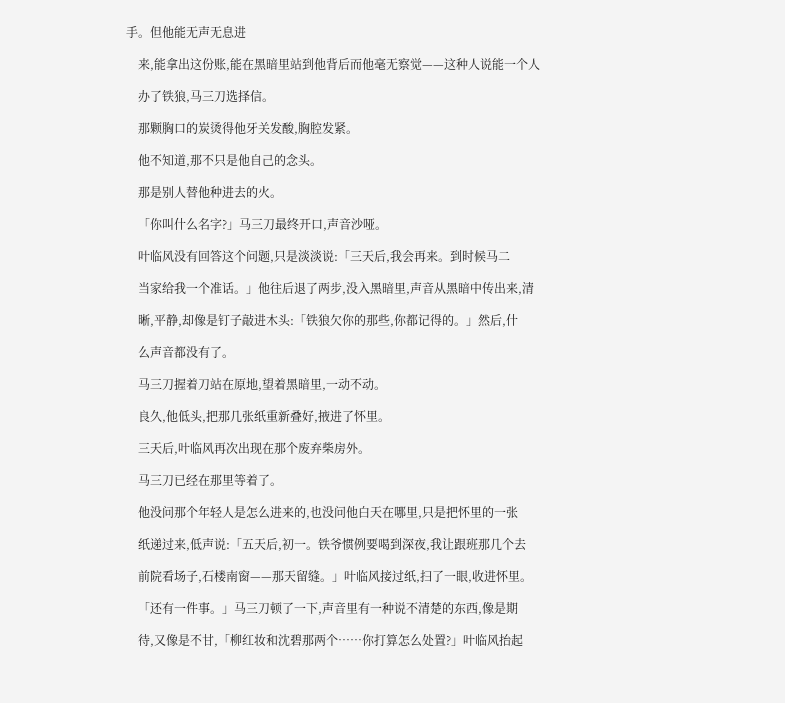手。但他能无声无息进

    来,能拿出这份账,能在黑暗里站到他背后而他毫无察觉——这种人说能一个人

    办了铁狼,马三刀选择信。

    那颗胸口的炭烫得他牙关发酸,胸腔发紧。

    他不知道,那不只是他自己的念头。

    那是别人替他种进去的火。

    「你叫什么名字?」马三刀最终开口,声音沙哑。

    叶临风没有回答这个问题,只是淡淡说:「三天后,我会再来。到时候马二

    当家给我一个准话。」他往后退了两步,没入黑暗里,声音从黑暗中传出来,清

    晰,平静,却像是钉子敲进木头:「铁狼欠你的那些,你都记得的。」然后,什

    么声音都没有了。

    马三刀握着刀站在原地,望着黑暗里,一动不动。

    良久,他低头,把那几张纸重新叠好,掖进了怀里。

    三天后,叶临风再次出现在那个废弃柴房外。

    马三刀已经在那里等着了。

    他没问那个年轻人是怎么进来的,也没问他白天在哪里,只是把怀里的一张

    纸递过来,低声说:「五天后,初一。铁爷惯例要喝到深夜,我让跟班那几个去

    前院看场子,石楼南窗——那天留缝。」叶临风接过纸,扫了一眼,收进怀里。

    「还有一件事。」马三刀顿了一下,声音里有一种说不清楚的东西,像是期

    待,又像是不甘,「柳红妆和沈碧那两个……你打算怎么处置?」叶临风抬起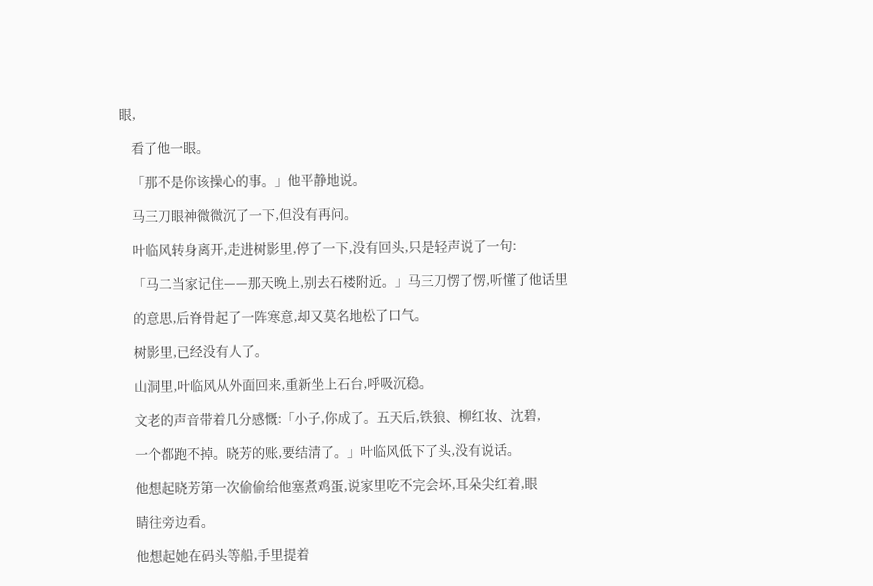眼,

    看了他一眼。

    「那不是你该操心的事。」他平静地说。

    马三刀眼神微微沉了一下,但没有再问。

    叶临风转身离开,走进树影里,停了一下,没有回头,只是轻声说了一句:

    「马二当家记住——那天晚上,别去石楼附近。」马三刀愣了愣,听懂了他话里

    的意思,后脊骨起了一阵寒意,却又莫名地松了口气。

    树影里,已经没有人了。

    山洞里,叶临风从外面回来,重新坐上石台,呼吸沉稳。

    文老的声音带着几分感慨:「小子,你成了。五天后,铁狼、柳红妆、沈碧,

    一个都跑不掉。晓芳的账,要结清了。」叶临风低下了头,没有说话。

    他想起晓芳第一次偷偷给他塞煮鸡蛋,说家里吃不完会坏,耳朵尖红着,眼

    睛往旁边看。

    他想起她在码头等船,手里提着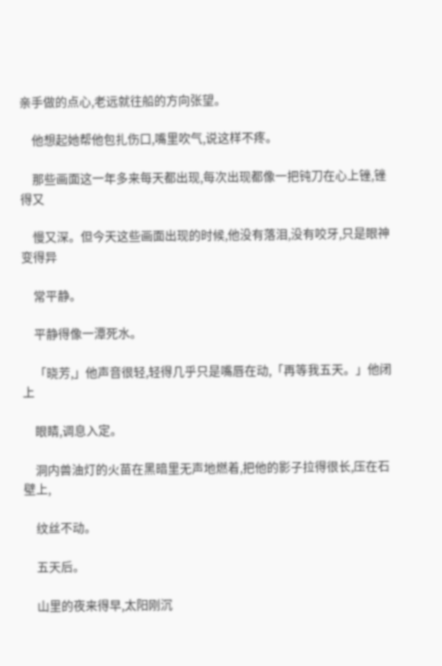亲手做的点心,老远就往船的方向张望。

    他想起她帮他包扎伤口,嘴里吹气,说这样不疼。

    那些画面这一年多来每天都出现,每次出现都像一把钝刀在心上锉,锉得又

    慢又深。但今天这些画面出现的时候,他没有落泪,没有咬牙,只是眼神变得异

    常平静。

    平静得像一潭死水。

    「晓芳,」他声音很轻,轻得几乎只是嘴唇在动,「再等我五天。」他闭上

    眼睛,调息入定。

    洞内兽油灯的火苗在黑暗里无声地燃着,把他的影子拉得很长,压在石壁上,

    纹丝不动。

    五天后。

    山里的夜来得早,太阳刚沉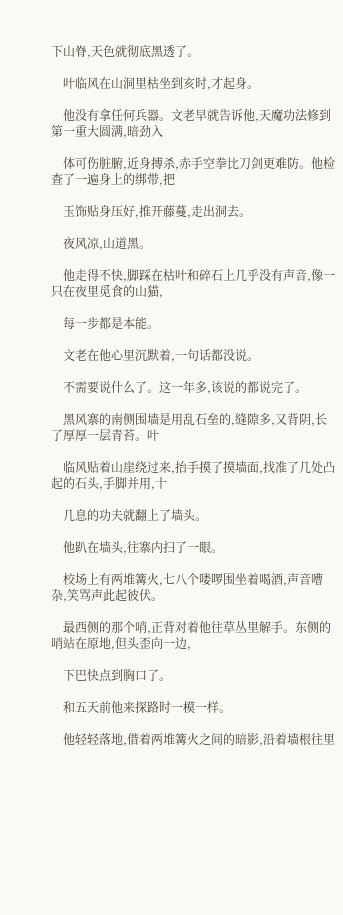下山脊,天色就彻底黑透了。

    叶临风在山洞里枯坐到亥时,才起身。

    他没有拿任何兵器。文老早就告诉他,天魔功法修到第一重大圆满,暗劲入

    体可伤脏腑,近身搏杀,赤手空拳比刀剑更难防。他检查了一遍身上的绑带,把

    玉饰贴身压好,推开藤蔓,走出洞去。

    夜风凉,山道黑。

    他走得不快,脚踩在枯叶和碎石上几乎没有声音,像一只在夜里觅食的山猫,

    每一步都是本能。

    文老在他心里沉默着,一句话都没说。

    不需要说什么了。这一年多,该说的都说完了。

    黑风寨的南侧围墙是用乱石垒的,缝隙多,又背阴,长了厚厚一层青苔。叶

    临风贴着山崖绕过来,抬手摸了摸墙面,找准了几处凸起的石头,手脚并用,十

    几息的功夫就翻上了墙头。

    他趴在墙头,往寨内扫了一眼。

    校场上有两堆篝火,七八个喽啰围坐着喝酒,声音嘈杂,笑骂声此起彼伏。

    最西侧的那个哨,正背对着他往草丛里解手。东侧的哨站在原地,但头歪向一边,

    下巴快点到胸口了。

    和五天前他来探路时一模一样。

    他轻轻落地,借着两堆篝火之间的暗影,沿着墙根往里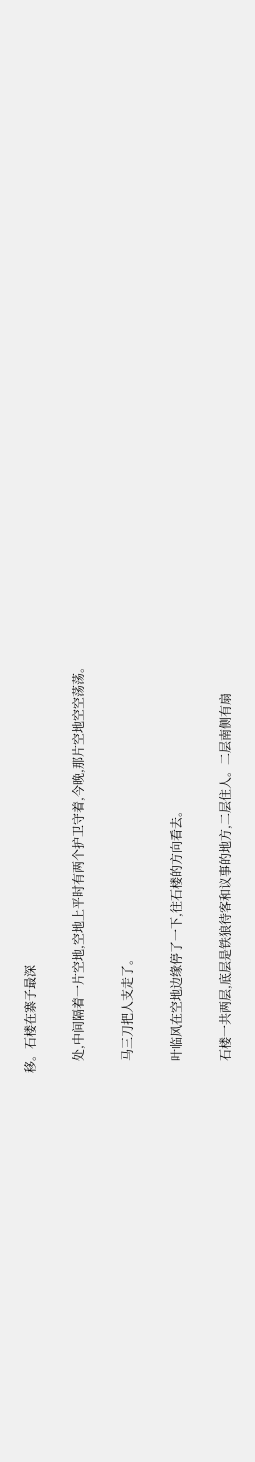移。石楼在寨子最深

    处,中间隔着一片空地,空地上平时有两个护卫守着,今晚,那片空地空空荡荡。

    马三刀把人支走了。

    叶临风在空地边缘停了一下,往石楼的方向看去。

    石楼一共两层,底层是铁狼待客和议事的地方,二层住人。二层南侧有扇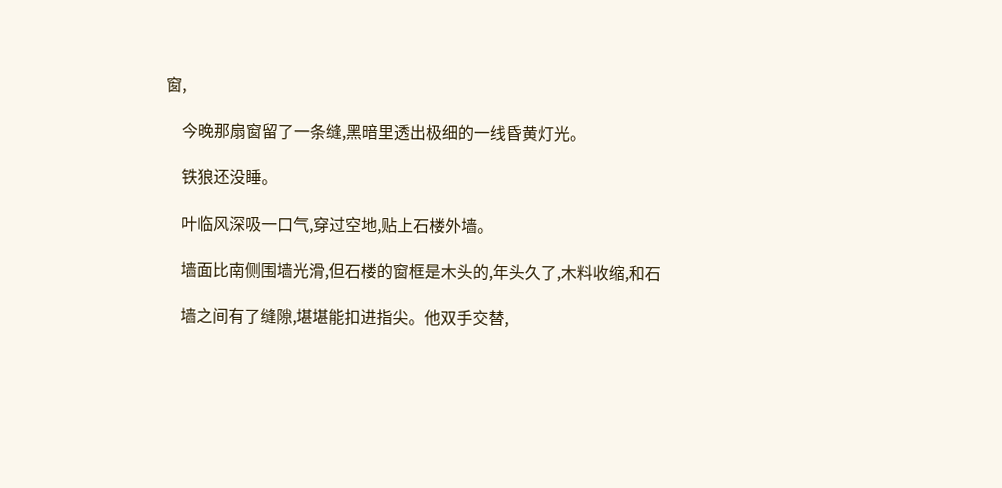窗,

    今晚那扇窗留了一条缝,黑暗里透出极细的一线昏黄灯光。

    铁狼还没睡。

    叶临风深吸一口气,穿过空地,贴上石楼外墙。

    墙面比南侧围墙光滑,但石楼的窗框是木头的,年头久了,木料收缩,和石

    墙之间有了缝隙,堪堪能扣进指尖。他双手交替,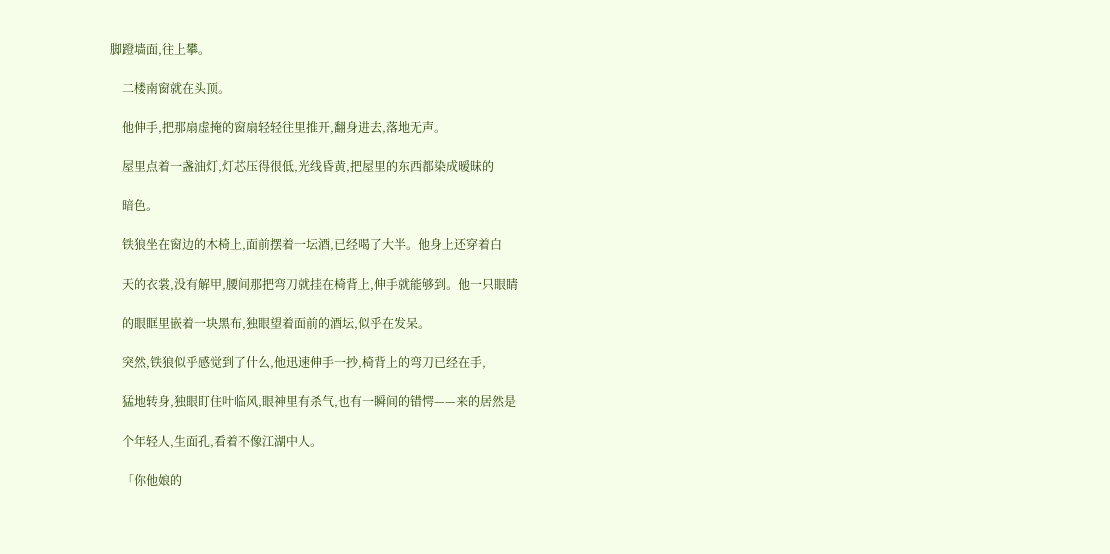脚蹬墙面,往上攀。

    二楼南窗就在头顶。

    他伸手,把那扇虚掩的窗扇轻轻往里推开,翻身进去,落地无声。

    屋里点着一盏油灯,灯芯压得很低,光线昏黄,把屋里的东西都染成暧昧的

    暗色。

    铁狼坐在窗边的木椅上,面前摆着一坛酒,已经喝了大半。他身上还穿着白

    天的衣裳,没有解甲,腰间那把弯刀就挂在椅背上,伸手就能够到。他一只眼睛

    的眼眶里嵌着一块黑布,独眼望着面前的酒坛,似乎在发呆。

    突然,铁狼似乎感觉到了什么,他迅速伸手一抄,椅背上的弯刀已经在手,

    猛地转身,独眼盯住叶临风,眼神里有杀气,也有一瞬间的错愕——来的居然是

    个年轻人,生面孔,看着不像江湖中人。

    「你他娘的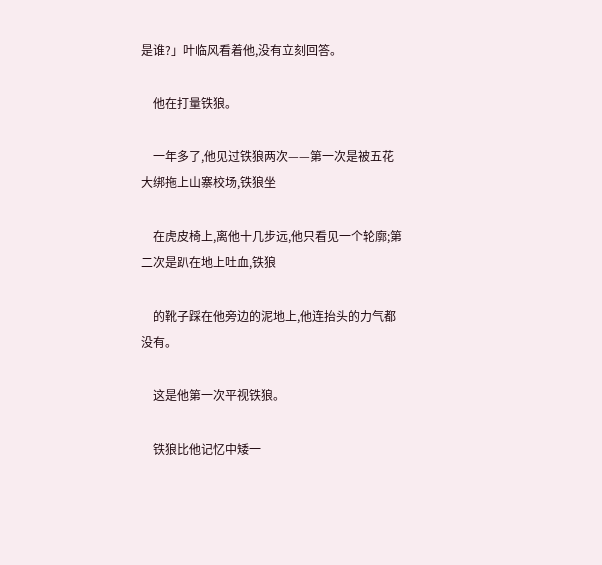是谁?」叶临风看着他,没有立刻回答。

    他在打量铁狼。

    一年多了,他见过铁狼两次——第一次是被五花大绑拖上山寨校场,铁狼坐

    在虎皮椅上,离他十几步远,他只看见一个轮廓;第二次是趴在地上吐血,铁狼

    的靴子踩在他旁边的泥地上,他连抬头的力气都没有。

    这是他第一次平视铁狼。

    铁狼比他记忆中矮一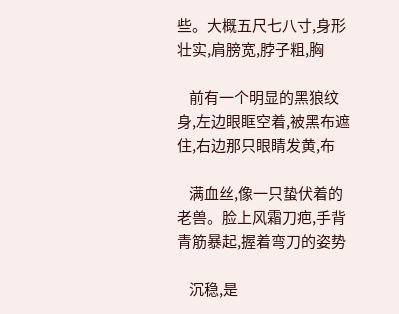些。大概五尺七八寸,身形壮实,肩膀宽,脖子粗,胸

    前有一个明显的黑狼纹身,左边眼眶空着,被黑布遮住,右边那只眼睛发黄,布

    满血丝,像一只蛰伏着的老兽。脸上风霜刀疤,手背青筋暴起,握着弯刀的姿势

    沉稳,是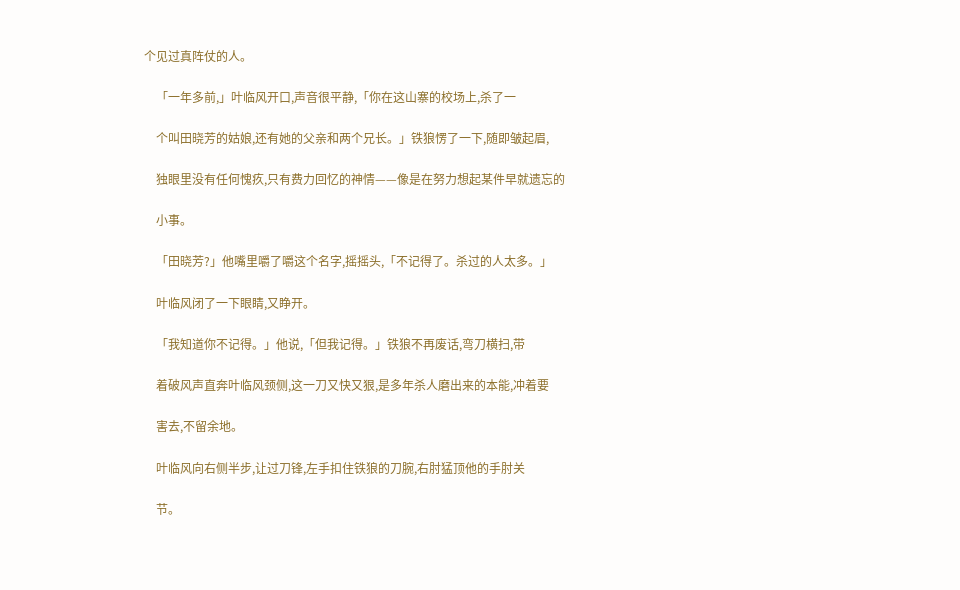个见过真阵仗的人。

    「一年多前,」叶临风开口,声音很平静,「你在这山寨的校场上,杀了一

    个叫田晓芳的姑娘,还有她的父亲和两个兄长。」铁狼愣了一下,随即皱起眉,

    独眼里没有任何愧疚,只有费力回忆的神情——像是在努力想起某件早就遗忘的

    小事。

    「田晓芳?」他嘴里嚼了嚼这个名字,摇摇头,「不记得了。杀过的人太多。」

    叶临风闭了一下眼睛,又睁开。

    「我知道你不记得。」他说,「但我记得。」铁狼不再废话,弯刀横扫,带

    着破风声直奔叶临风颈侧,这一刀又快又狠,是多年杀人磨出来的本能,冲着要

    害去,不留余地。

    叶临风向右侧半步,让过刀锋,左手扣住铁狼的刀腕,右肘猛顶他的手肘关

    节。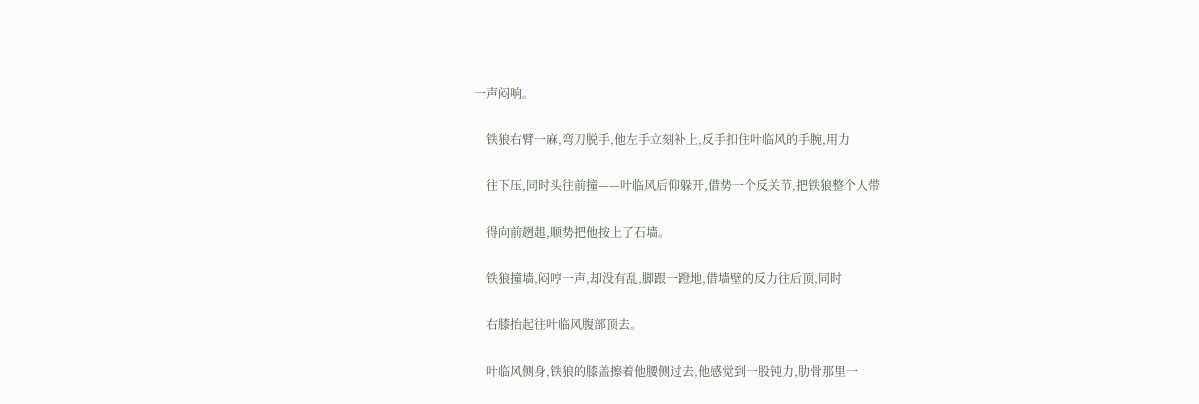一声闷响。

    铁狼右臂一麻,弯刀脱手,他左手立刻补上,反手扣住叶临风的手腕,用力

    往下压,同时头往前撞——叶临风后仰躲开,借势一个反关节,把铁狼整个人带

    得向前趔趄,顺势把他按上了石墙。

    铁狼撞墙,闷哼一声,却没有乱,脚跟一蹬地,借墙壁的反力往后顶,同时

    右膝抬起往叶临风腹部顶去。

    叶临风侧身,铁狼的膝盖擦着他腰侧过去,他感觉到一股钝力,肋骨那里一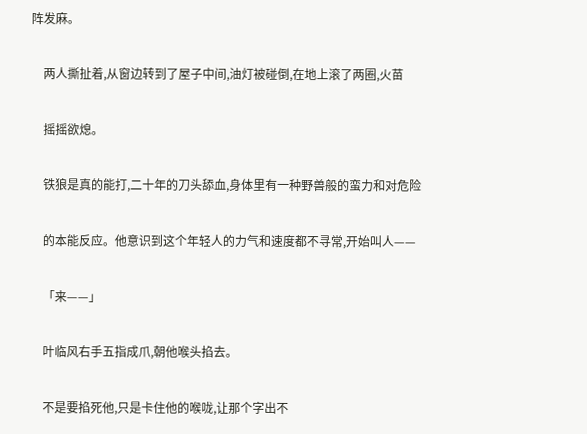阵发麻。

    两人撕扯着,从窗边转到了屋子中间,油灯被碰倒,在地上滚了两圈,火苗

    摇摇欲熄。

    铁狼是真的能打,二十年的刀头舔血,身体里有一种野兽般的蛮力和对危险

    的本能反应。他意识到这个年轻人的力气和速度都不寻常,开始叫人——

    「来——」

    叶临风右手五指成爪,朝他喉头掐去。

    不是要掐死他,只是卡住他的喉咙,让那个字出不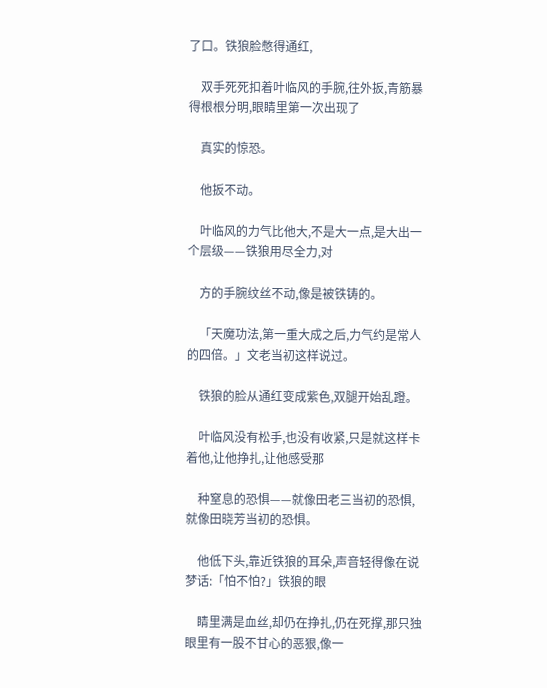了口。铁狼脸憋得通红,

    双手死死扣着叶临风的手腕,往外扳,青筋暴得根根分明,眼睛里第一次出现了

    真实的惊恐。

    他扳不动。

    叶临风的力气比他大,不是大一点,是大出一个层级——铁狼用尽全力,对

    方的手腕纹丝不动,像是被铁铸的。

    「天魔功法,第一重大成之后,力气约是常人的四倍。」文老当初这样说过。

    铁狼的脸从通红变成紫色,双腿开始乱蹬。

    叶临风没有松手,也没有收紧,只是就这样卡着他,让他挣扎,让他感受那

    种窒息的恐惧——就像田老三当初的恐惧,就像田晓芳当初的恐惧。

    他低下头,靠近铁狼的耳朵,声音轻得像在说梦话:「怕不怕?」铁狼的眼

    睛里满是血丝,却仍在挣扎,仍在死撑,那只独眼里有一股不甘心的恶狠,像一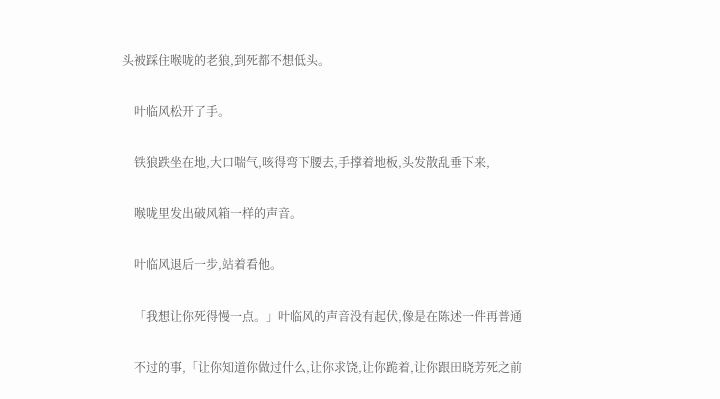头被踩住喉咙的老狼,到死都不想低头。

    叶临风松开了手。

    铁狼跌坐在地,大口喘气,咳得弯下腰去,手撑着地板,头发散乱垂下来,

    喉咙里发出破风箱一样的声音。

    叶临风退后一步,站着看他。

    「我想让你死得慢一点。」叶临风的声音没有起伏,像是在陈述一件再普通

    不过的事,「让你知道你做过什么,让你求饶,让你跪着,让你跟田晓芳死之前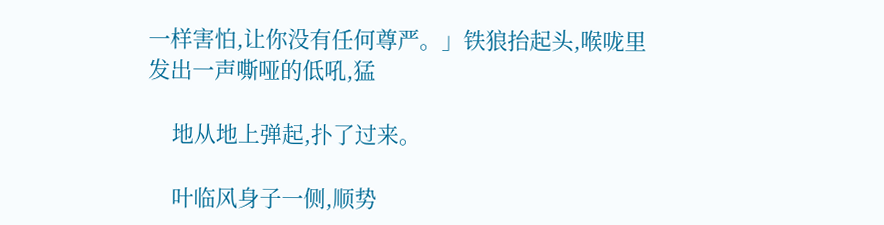一样害怕,让你没有任何尊严。」铁狼抬起头,喉咙里发出一声嘶哑的低吼,猛

    地从地上弹起,扑了过来。

    叶临风身子一侧,顺势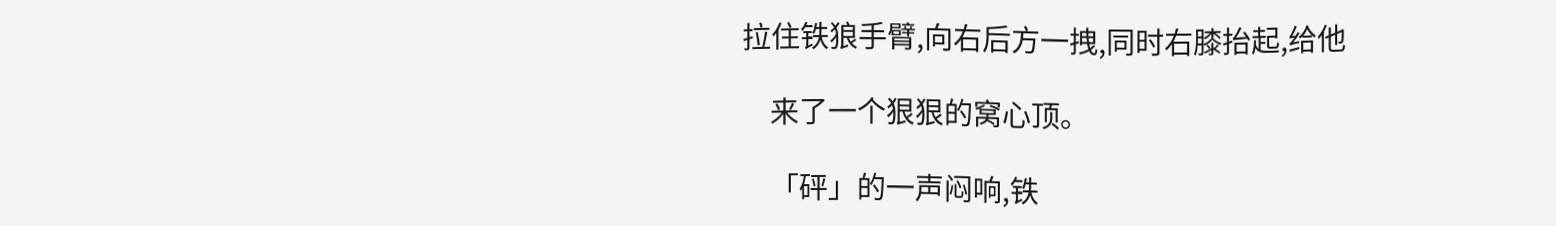拉住铁狼手臂,向右后方一拽,同时右膝抬起,给他

    来了一个狠狠的窝心顶。

    「砰」的一声闷响,铁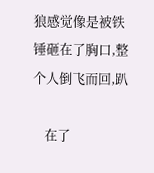狼感觉像是被铁锤砸在了胸口,整个人倒飞而回,趴

    在了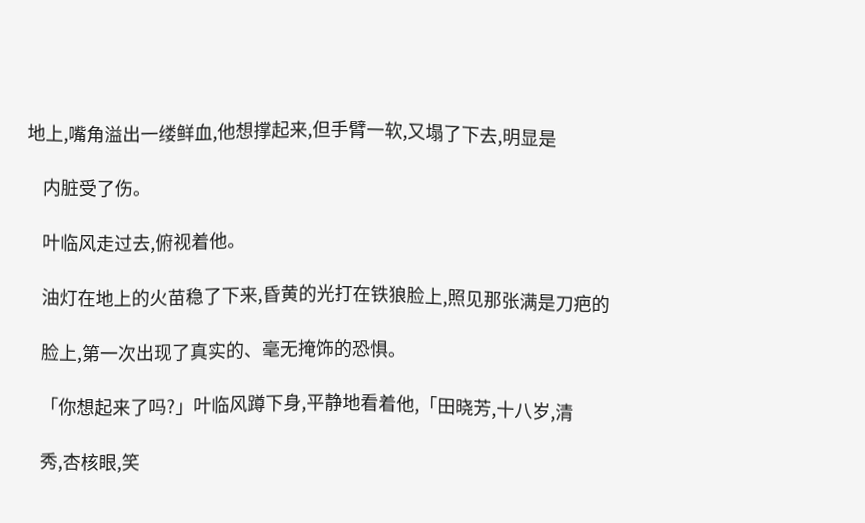地上,嘴角溢出一缕鲜血,他想撑起来,但手臂一软,又塌了下去,明显是

    内脏受了伤。

    叶临风走过去,俯视着他。

    油灯在地上的火苗稳了下来,昏黄的光打在铁狼脸上,照见那张满是刀疤的

    脸上,第一次出现了真实的、毫无掩饰的恐惧。

    「你想起来了吗?」叶临风蹲下身,平静地看着他,「田晓芳,十八岁,清

    秀,杏核眼,笑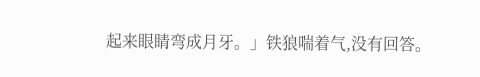起来眼睛弯成月牙。」铁狼喘着气,没有回答。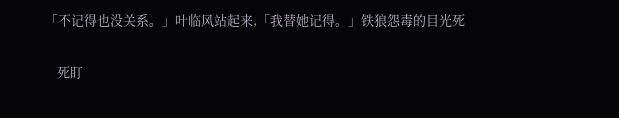「不记得也没关系。」叶临风站起来,「我替她记得。」铁狼怨毒的目光死

    死盯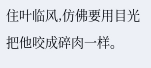住叶临风,仿佛要用目光把他咬成碎肉一样。